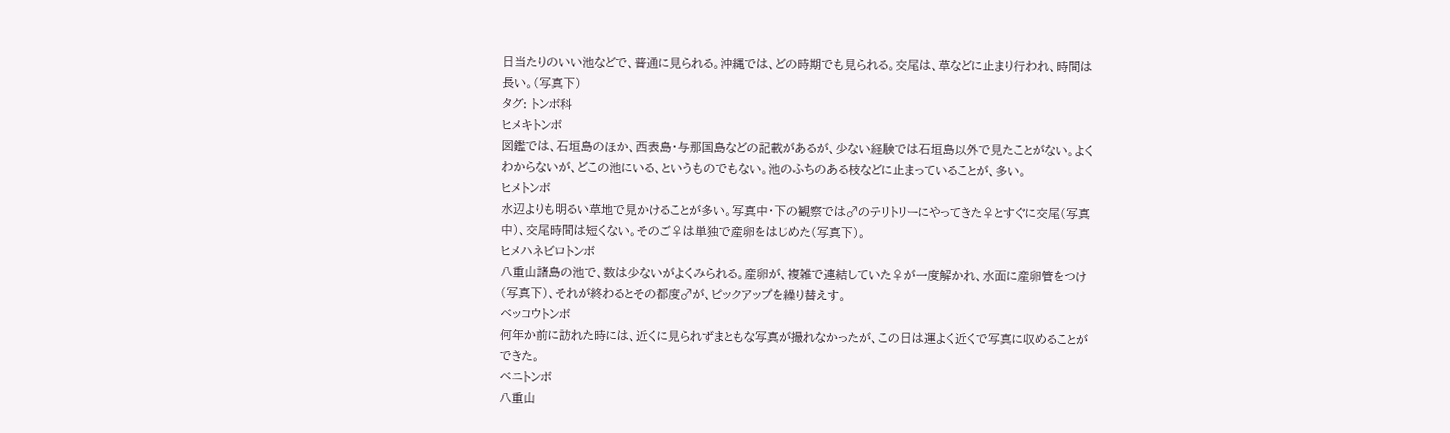日当たりのいい池などで、普通に見られる。沖縄では、どの時期でも見られる。交尾は、草などに止まり行われ、時間は長い。(写真下)
タグ: トンボ科
ヒメキトンボ
図鑑では、石垣島のほか、西表島・与那国島などの記載があるが、少ない経験では石垣島以外で見たことがない。よくわからないが、どこの池にいる、というものでもない。池のふちのある枝などに止まっていることが、多い。
ヒメトンボ
水辺よりも明るい草地で見かけることが多い。写真中・下の観察では♂のテリトリーにやってきた♀とすぐに交尾(写真中)、交尾時間は短くない。そのご♀は単独で産卵をはじめた(写真下)。
ヒメハネビロトンボ
八重山諸島の池で、数は少ないがよくみられる。産卵が、複雑で連結していた♀が一度解かれ、水面に産卵管をつけ(写真下)、それが終わるとその都度♂が、ピックアップを繰り替えす。
ベッコウトンボ
何年か前に訪れた時には、近くに見られずまともな写真が撮れなかったが、この日は運よく近くで写真に収めることができた。
ベニトンボ
八重山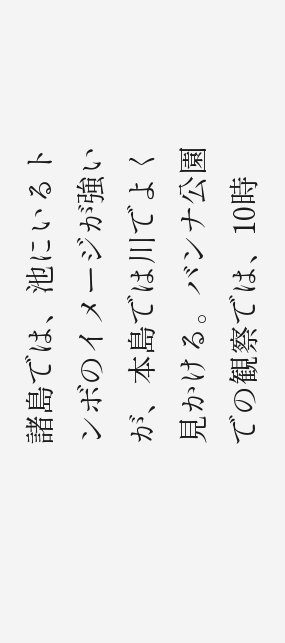諸島では、池にいるトンボのイメージが強いが、本島では川でよく見かける。バンナ公園での観察では、10時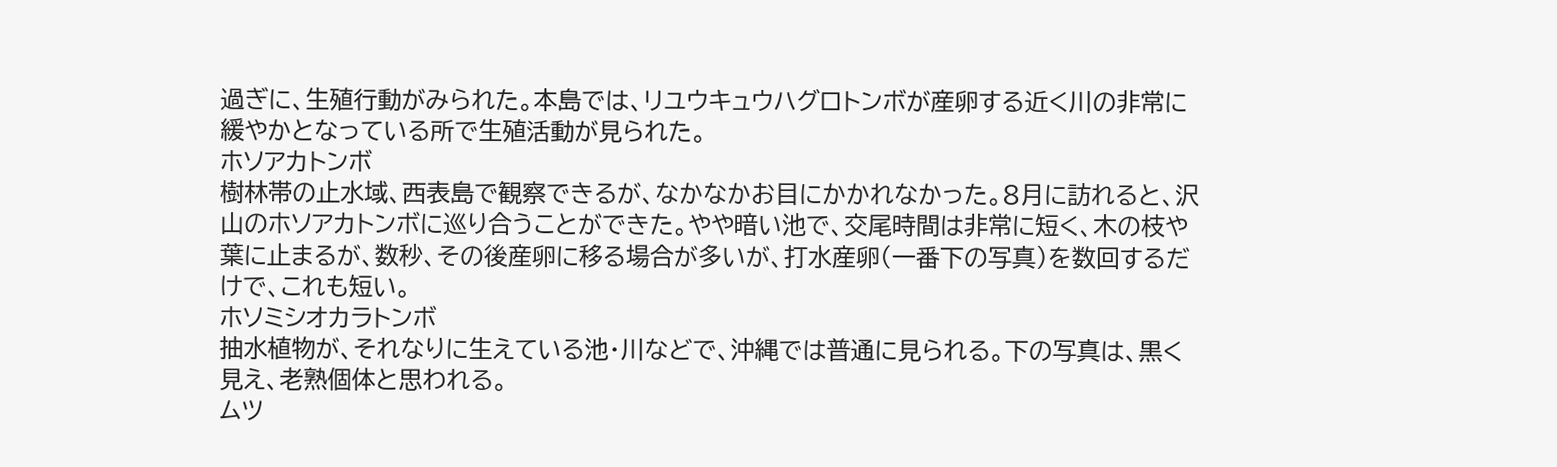過ぎに、生殖行動がみられた。本島では、リユウキュウハグロトンボが産卵する近く川の非常に緩やかとなっている所で生殖活動が見られた。
ホソアカトンボ
樹林帯の止水域、西表島で観察できるが、なかなかお目にかかれなかった。8月に訪れると、沢山のホソアカトンボに巡り合うことができた。やや暗い池で、交尾時間は非常に短く、木の枝や葉に止まるが、数秒、その後産卵に移る場合が多いが、打水産卵(一番下の写真)を数回するだけで、これも短い。
ホソミシオカラトンボ
抽水植物が、それなりに生えている池・川などで、沖縄では普通に見られる。下の写真は、黒く見え、老熟個体と思われる。
ムツ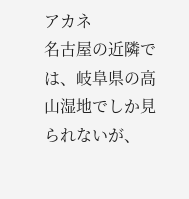アカネ
名古屋の近隣では、岐阜県の高山湿地でしか見られないが、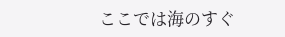ここでは海のすぐ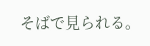そばで見られる。